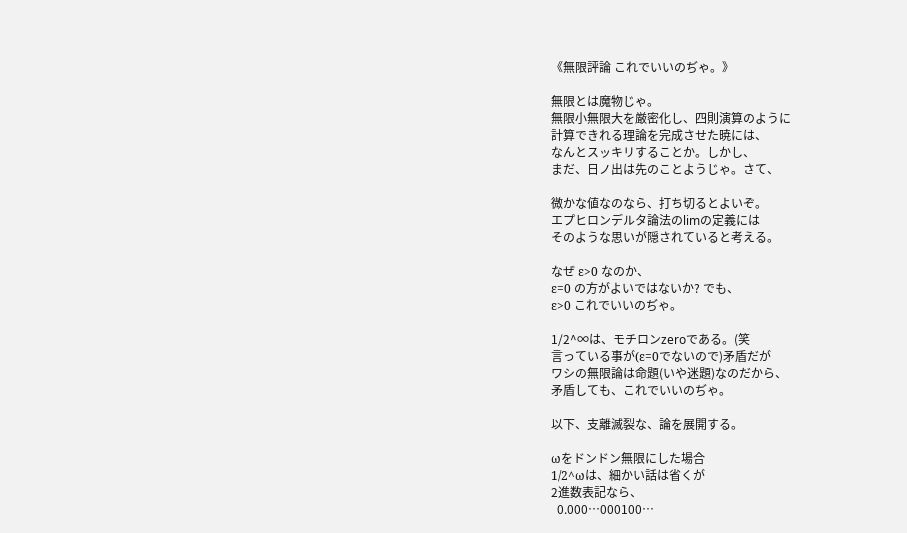《無限評論 これでいいのぢゃ。》

無限とは魔物じゃ。
無限小無限大を厳密化し、四則演算のように
計算できれる理論を完成させた暁には、
なんとスッキリすることか。しかし、
まだ、日ノ出は先のことようじゃ。さて、

微かな値なのなら、打ち切るとよいぞ。
エプヒロンデルタ論法のlimの定義には
そのような思いが隠されていると考える。

なぜ ε>0 なのか、
ε=0 の方がよいではないか? でも、
ε>0 これでいいのぢゃ。

1/2^∞は、モチロンzeroである。(笑
言っている事が(ε=0でないので)矛盾だが
ワシの無限論は命題(いや迷題)なのだから、
矛盾しても、これでいいのぢゃ。

以下、支離滅裂な、論を展開する。

ωをドンドン無限にした場合
1/2^ωは、細かい話は省くが
2進数表記なら、
  0.000…000100…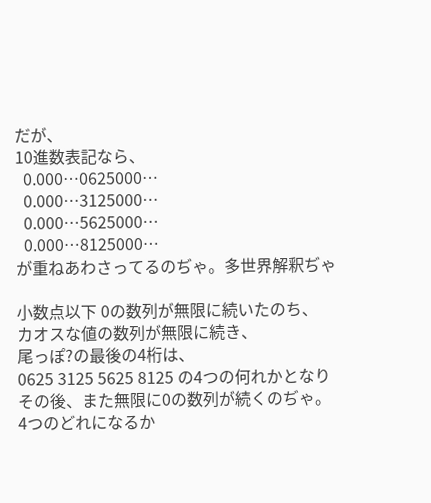だが、
10進数表記なら、
  0.000…0625000…
  0.000…3125000…
  0.000…5625000…
  0.000…8125000…
が重ねあわさってるのぢゃ。多世界解釈ぢゃ

小数点以下 0の数列が無限に続いたのち、
カオスな値の数列が無限に続き、
尾っぽ?の最後の4桁は、
0625 3125 5625 8125 の4つの何れかとなり
その後、また無限に0の数列が続くのぢゃ。
4つのどれになるか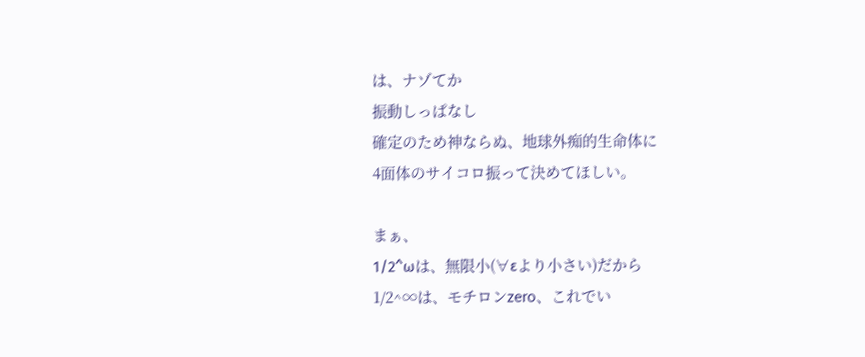は、ナゾてか
振動しっぱなし
確定のため神ならぬ、地球外痴的生命体に
4面体のサイコロ振って決めてほしい。

まぁ、
1/2^ωは、無限小(∀εより小さい)だから
1/2^∞は、モチロンzero、これでい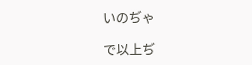いのぢゃ

で以上ぢ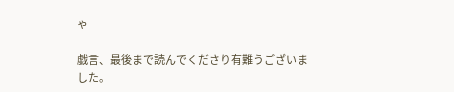ゃ

戯言、最後まで読んでくださり有難うございました。